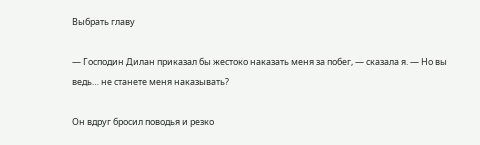Выбрать главу

— Господин Дилан приказал бы жестоко наказать меня за побег, — сказала я. — Но вы ведь… не станете меня наказывать?

Он вдруг бросил поводья и резко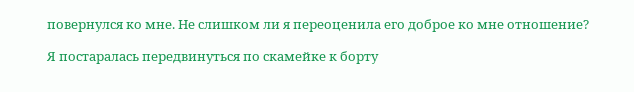повернулся ко мне. Не слишком ли я переоценила его доброе ко мне отношение?

Я постаралась передвинуться по скамейке к борту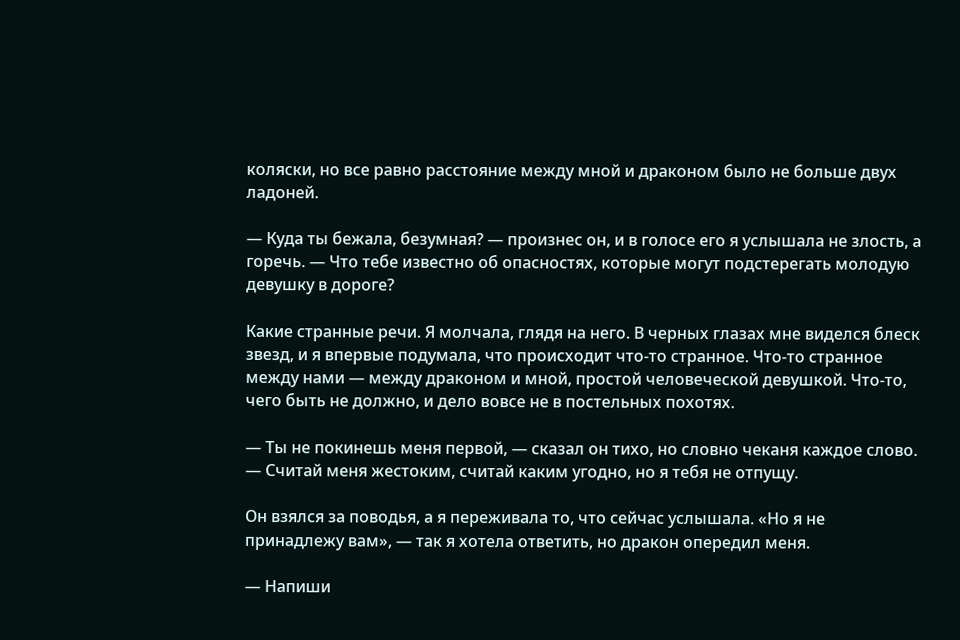коляски, но все равно расстояние между мной и драконом было не больше двух ладоней.

— Куда ты бежала, безумная? — произнес он, и в голосе его я услышала не злость, а горечь. — Что тебе известно об опасностях, которые могут подстерегать молодую девушку в дороге?

Какие странные речи. Я молчала, глядя на него. В черных глазах мне виделся блеск звезд, и я впервые подумала, что происходит что-то странное. Что-то странное между нами — между драконом и мной, простой человеческой девушкой. Что-то, чего быть не должно, и дело вовсе не в постельных похотях.

— Ты не покинешь меня первой, — сказал он тихо, но словно чеканя каждое слово. — Считай меня жестоким, считай каким угодно, но я тебя не отпущу.

Он взялся за поводья, а я переживала то, что сейчас услышала. «Но я не принадлежу вам», — так я хотела ответить, но дракон опередил меня.

— Напиши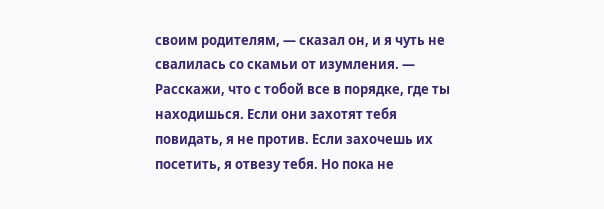своим родителям, — сказал он, и я чуть не свалилась со скамьи от изумления. — Расскажи, что с тобой все в порядке, где ты находишься. Если они захотят тебя повидать, я не против. Если захочешь их посетить, я отвезу тебя. Но пока не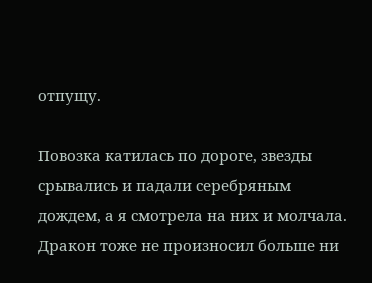отпущу.

Повозка катилась по дороге, звезды срывались и падали серебряным дождем, а я смотрела на них и молчала. Дракон тоже не произносил больше ни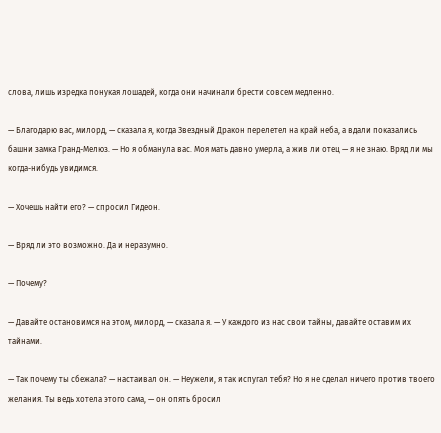слова, лишь изредка понукая лошадей, когда они начинали брести совсем медленно.

— Благодарю вас, милорд, — сказала я, когда Звездный Дракон перелетел на край неба, а вдали показались башни замка Гранд-Мелюз. — Но я обманула вас. Моя мать давно умерла, а жив ли отец — я не знаю. Вряд ли мы когда-нибудь увидимся.

— Хочешь найти его? — спросил Гидеон.

— Вряд ли это возможно. Да и неразумно.

— Почему?

— Давайте остановимся на этом, милорд, — сказала я. — У каждого из нас свои тайны, давайте оставим их тайнами.

— Так почему ты сбежала? — настаивал он. — Неужели, я так испугал тебя? Но я не сделал ничего против твоего желания. Ты ведь хотела этого сама, — он опять бросил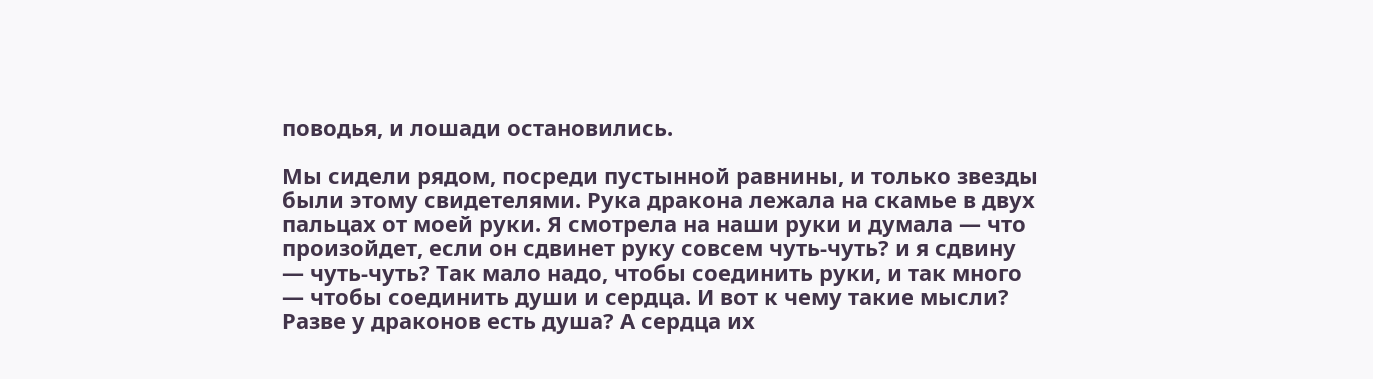поводья, и лошади остановились.

Мы сидели рядом, посреди пустынной равнины, и только звезды были этому свидетелями. Рука дракона лежала на скамье в двух пальцах от моей руки. Я смотрела на наши руки и думала — что произойдет, если он сдвинет руку совсем чуть-чуть? и я сдвину — чуть-чуть? Так мало надо, чтобы соединить руки, и так много — чтобы соединить души и сердца. И вот к чему такие мысли? Разве у драконов есть душа? А сердца их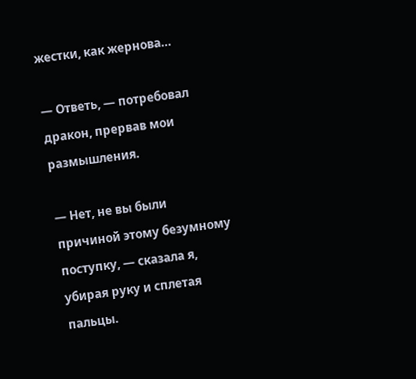жестки, как жернова…

— Ответь, — потребовал дракон, прервав мои размышления.

— Нет, не вы были причиной этому безумному поступку, — сказала я, убирая руку и сплетая пальцы.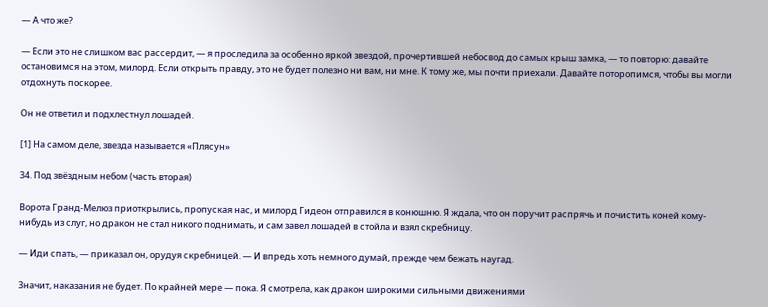— А что же?

— Если это не слишком вас рассердит, — я проследила за особенно яркой звездой, прочертившей небосвод до самых крыш замка, — то повторю: давайте остановимся на этом, милорд. Если открыть правду, это не будет полезно ни вам, ни мне. К тому же, мы почти приехали. Давайте поторопимся, чтобы вы могли отдохнуть поскорее.

Он не ответил и подхлестнул лошадей.

[1] На самом деле, звезда называется «Плясун»

34. Под звёздным небом (часть вторая)

Ворота Гранд-Мелюз приоткрылись, пропуская нас, и милорд Гидеон отправился в конюшню. Я ждала, что он поручит распрячь и почистить коней кому-нибудь из слуг, но дракон не стал никого поднимать, и сам завел лошадей в стойла и взял скребницу.

— Иди спать, — приказал он, орудуя скребницей. — И впредь хоть немного думай, прежде чем бежать наугад.

Значит, наказания не будет. По крайней мере — пока. Я смотрела, как дракон широкими сильными движениями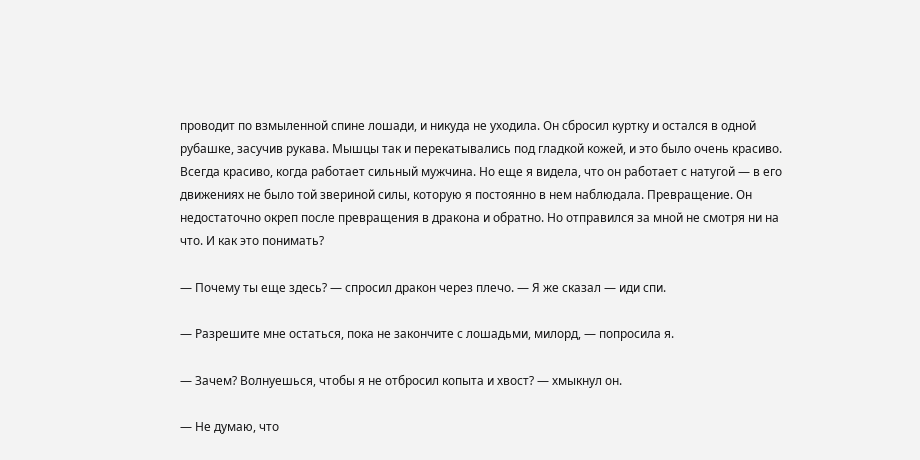проводит по взмыленной спине лошади, и никуда не уходила. Он сбросил куртку и остался в одной рубашке, засучив рукава. Мышцы так и перекатывались под гладкой кожей, и это было очень красиво. Всегда красиво, когда работает сильный мужчина. Но еще я видела, что он работает с натугой — в его движениях не было той звериной силы, которую я постоянно в нем наблюдала. Превращение. Он недостаточно окреп после превращения в дракона и обратно. Но отправился за мной не смотря ни на что. И как это понимать?

— Почему ты еще здесь? — спросил дракон через плечо. — Я же сказал — иди спи.

— Разрешите мне остаться, пока не закончите с лошадьми, милорд, — попросила я.

— Зачем? Волнуешься, чтобы я не отбросил копыта и хвост? — хмыкнул он.

— Не думаю, что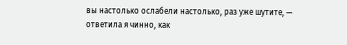вы настолько ослабели настолько, раз уже шутите, — ответила я чинно, как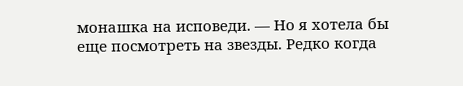монашка на исповеди. — Но я хотела бы еще посмотреть на звезды. Редко когда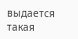выдается такая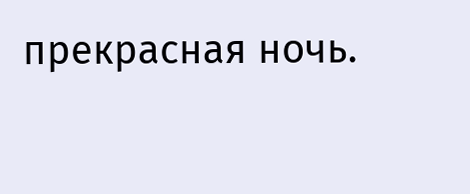прекрасная ночь.